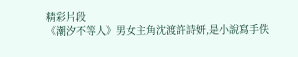精彩片段
《潮汐不等人》男女主角沈渡許詩妍,是小說寫手佚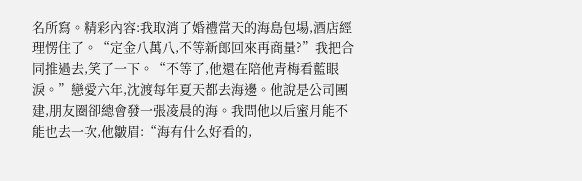名所寫。精彩內容:我取消了婚禮當天的海島包場,酒店經理愣住了。“定金八萬八,不等新郎回來再商量?”我把合同推過去,笑了一下。“不等了,他還在陪他青梅看藍眼淚。”戀愛六年,沈渡每年夏天都去海邊。他說是公司團建,朋友圈卻總會發一張凌晨的海。我問他以后蜜月能不能也去一次,他皺眉:“海有什么好看的,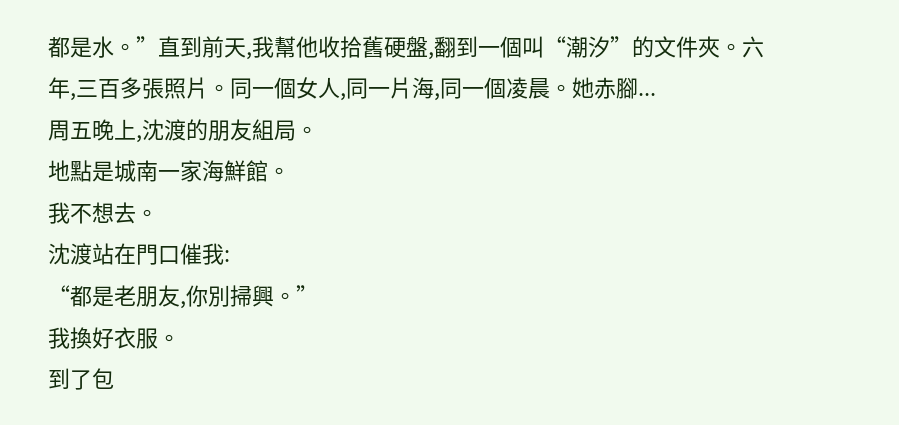都是水。”直到前天,我幫他收拾舊硬盤,翻到一個叫“潮汐”的文件夾。六年,三百多張照片。同一個女人,同一片海,同一個凌晨。她赤腳...
周五晚上,沈渡的朋友組局。
地點是城南一家海鮮館。
我不想去。
沈渡站在門口催我:
“都是老朋友,你別掃興。”
我換好衣服。
到了包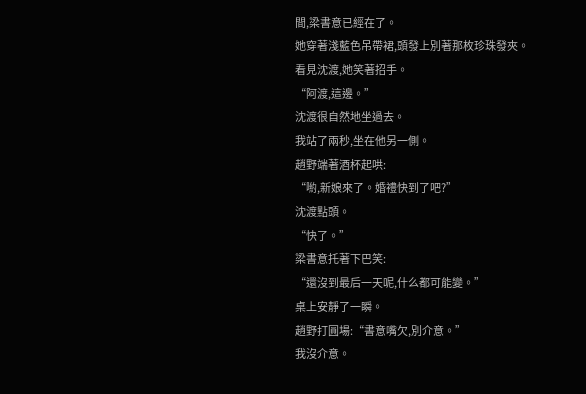間,梁書意已經在了。
她穿著淺藍色吊帶裙,頭發上別著那枚珍珠發夾。
看見沈渡,她笑著招手。
“阿渡,這邊。”
沈渡很自然地坐過去。
我站了兩秒,坐在他另一側。
趙野端著酒杯起哄:
“喲,新娘來了。婚禮快到了吧?”
沈渡點頭。
“快了。”
梁書意托著下巴笑:
“還沒到最后一天呢,什么都可能變。”
桌上安靜了一瞬。
趙野打圓場:“書意嘴欠,別介意。”
我沒介意。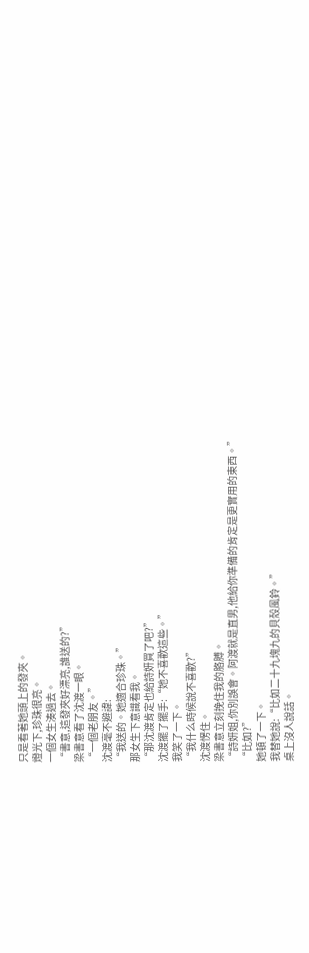只是看著她頭上的發夾。
燈光下,珍珠很亮。
一個女生湊過去。
“書意,這發夾好漂亮,誰送的?”
梁書意看了沈渡一眼。
“一個老朋友。”
沈渡毫不避諱:
“我送的。她適合珍珠。”
那女生下意識看我。
“那沈渡肯定也給詩妍買了吧?”
沈渡擺了擺手:“她不喜歡這些。”
我笑了一下。
“我什么時候說不喜歡?”
沈渡愣住。
梁書意立刻挽住我的胳膊。
“詩妍姐,你別誤會。阿渡就是直男,他給你準備的肯定是更實用的東西。”
“比如?”
她頓了一下。
我替她說:“比如二十九塊九的貝殼風鈴。”
桌上沒人說話。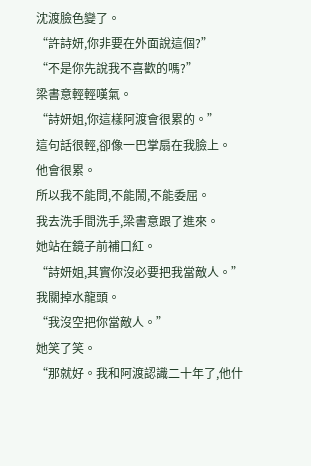沈渡臉色變了。
“許詩妍,你非要在外面說這個?”
“不是你先說我不喜歡的嗎?”
梁書意輕輕嘆氣。
“詩妍姐,你這樣阿渡會很累的。”
這句話很輕,卻像一巴掌扇在我臉上。
他會很累。
所以我不能問,不能鬧,不能委屈。
我去洗手間洗手,梁書意跟了進來。
她站在鏡子前補口紅。
“詩妍姐,其實你沒必要把我當敵人。”
我關掉水龍頭。
“我沒空把你當敵人。”
她笑了笑。
“那就好。我和阿渡認識二十年了,他什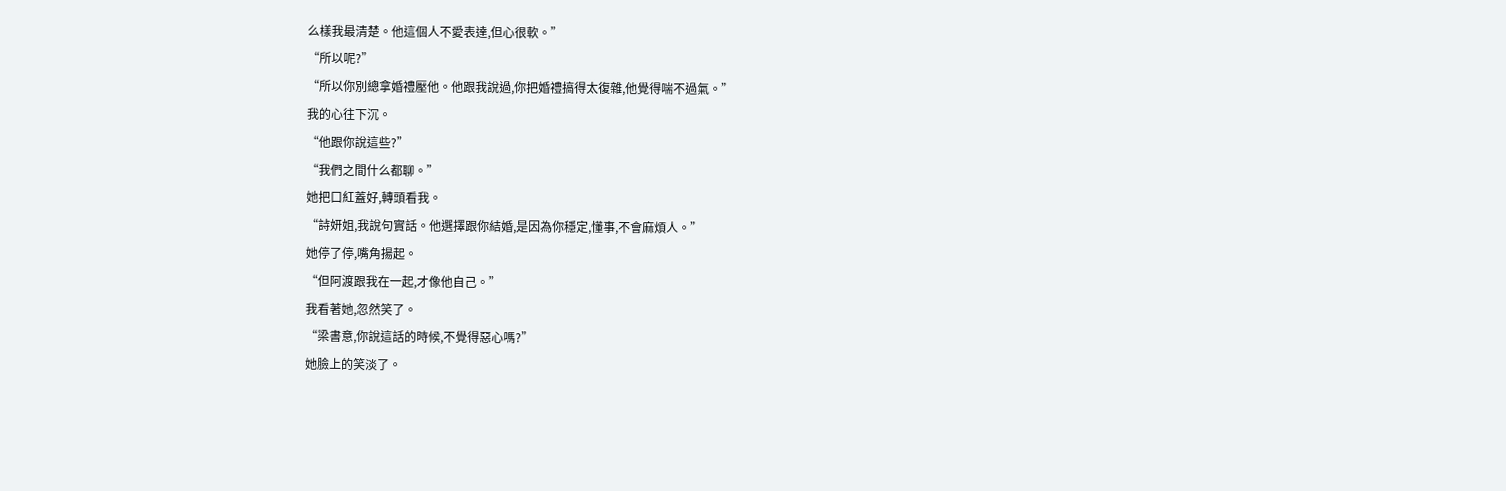么樣我最清楚。他這個人不愛表達,但心很軟。”
“所以呢?”
“所以你別總拿婚禮壓他。他跟我說過,你把婚禮搞得太復雜,他覺得喘不過氣。”
我的心往下沉。
“他跟你說這些?”
“我們之間什么都聊。”
她把口紅蓋好,轉頭看我。
“詩妍姐,我說句實話。他選擇跟你結婚,是因為你穩定,懂事,不會麻煩人。”
她停了停,嘴角揚起。
“但阿渡跟我在一起,才像他自己。”
我看著她,忽然笑了。
“梁書意,你說這話的時候,不覺得惡心嗎?”
她臉上的笑淡了。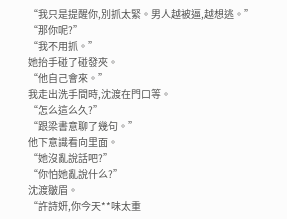“我只是提醒你,別抓太緊。男人越被逼,越想逃。”
“那你呢?”
“我不用抓。”
她抬手碰了碰發夾。
“他自己會來。”
我走出洗手間時,沈渡在門口等。
“怎么這么久?”
“跟梁書意聊了幾句。”
他下意識看向里面。
“她沒亂說話吧?”
“你怕她亂說什么?”
沈渡皺眉。
“許詩妍,你今天**味太重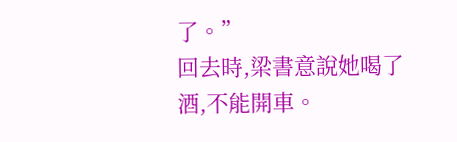了。”
回去時,梁書意說她喝了酒,不能開車。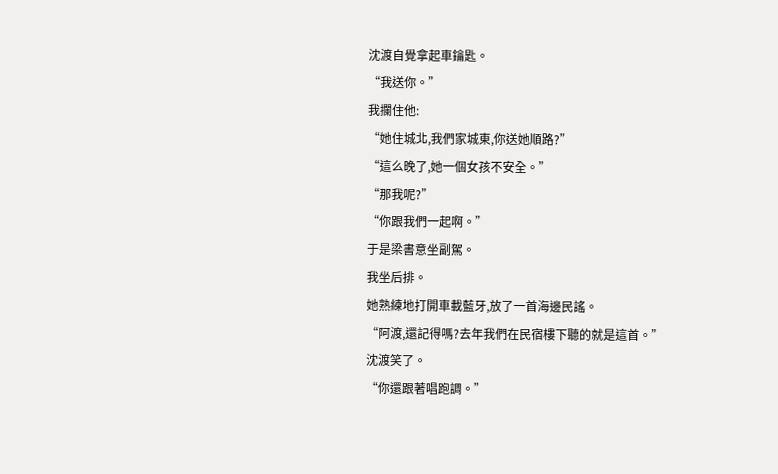沈渡自覺拿起車鑰匙。
“我送你。”
我攔住他:
“她住城北,我們家城東,你送她順路?”
“這么晚了,她一個女孩不安全。”
“那我呢?”
“你跟我們一起啊。”
于是梁書意坐副駕。
我坐后排。
她熟練地打開車載藍牙,放了一首海邊民謠。
“阿渡,還記得嗎?去年我們在民宿樓下聽的就是這首。”
沈渡笑了。
“你還跟著唱跑調。”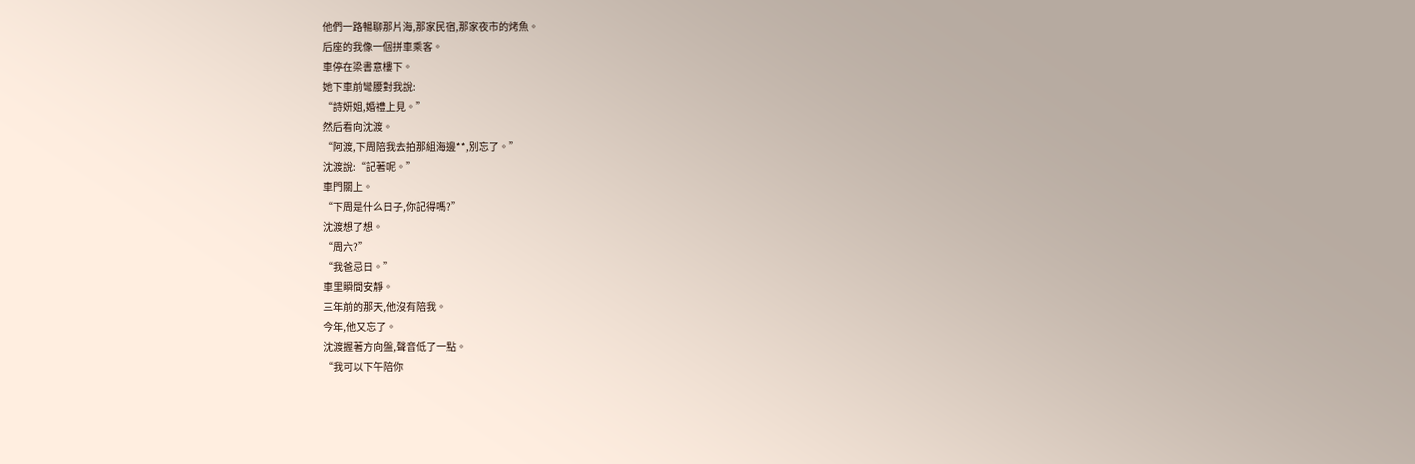他們一路暢聊那片海,那家民宿,那家夜市的烤魚。
后座的我像一個拼車乘客。
車停在梁書意樓下。
她下車前彎腰對我說:
“詩妍姐,婚禮上見。”
然后看向沈渡。
“阿渡,下周陪我去拍那組海邊**,別忘了。”
沈渡說:“記著呢。”
車門關上。
“下周是什么日子,你記得嗎?”
沈渡想了想。
“周六?”
“我爸忌日。”
車里瞬間安靜。
三年前的那天,他沒有陪我。
今年,他又忘了。
沈渡握著方向盤,聲音低了一點。
“我可以下午陪你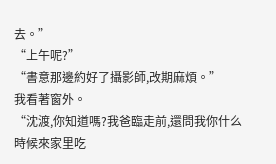去。”
“上午呢?”
“書意那邊約好了攝影師,改期麻煩。”
我看著窗外。
“沈渡,你知道嗎?我爸臨走前,還問我你什么時候來家里吃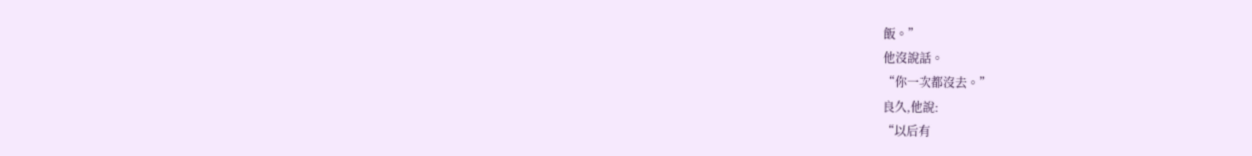飯。”
他沒說話。
“你一次都沒去。”
良久,他說:
“以后有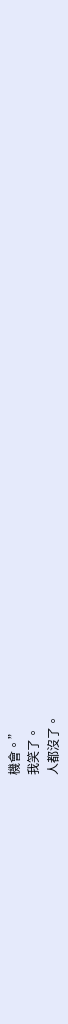機會。”
我笑了。
人都沒了。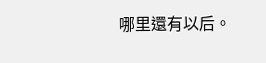哪里還有以后。